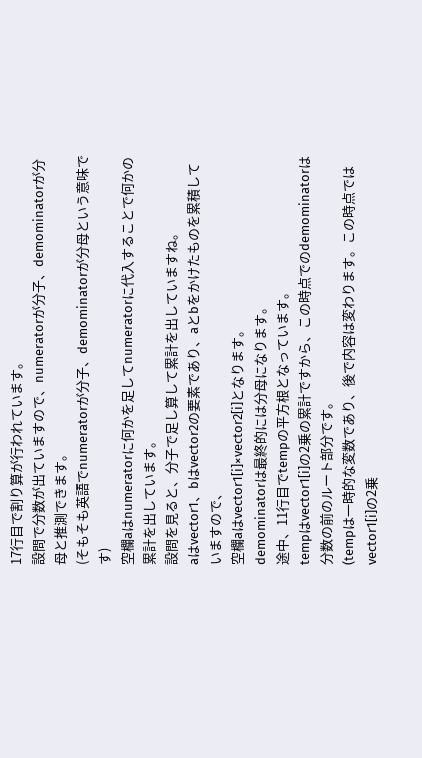17行目で割り算が行われています。
設問で分数が出ていますので、numeratorが分子、demominatorが分母と推測できます。
(そもそも英語でnumeratorが分子、demominatorが分母という意味です)
空欄aはnumeratorに何かを足してnumeratorに代入することで何かの累計を出しています。
設問を見ると、分子で足し算して累計を出していますね。
aはvector1、bはvector2の要素であり、aとbをかけたものを累積していますので、
空欄aはvector1[i]×vector2[i]となります。
demominatorは最終的には分母になります。
途中、11行目でtempの平方根となっています。
tempはvector1[i]の2乗の累計ですから、この時点でのdemominatorは分数の前のルート部分です。
(tempは一時的な変数であり、後で内容は変わります。この時点ではvector1[i]の2乗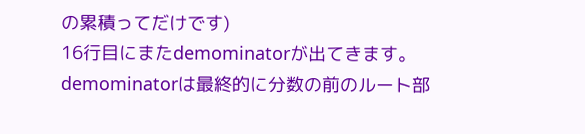の累積ってだけです)
16行目にまたdemominatorが出てきます。
demominatorは最終的に分数の前のルート部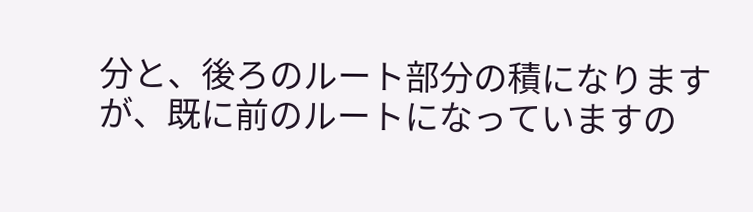分と、後ろのルート部分の積になりますが、既に前のルートになっていますの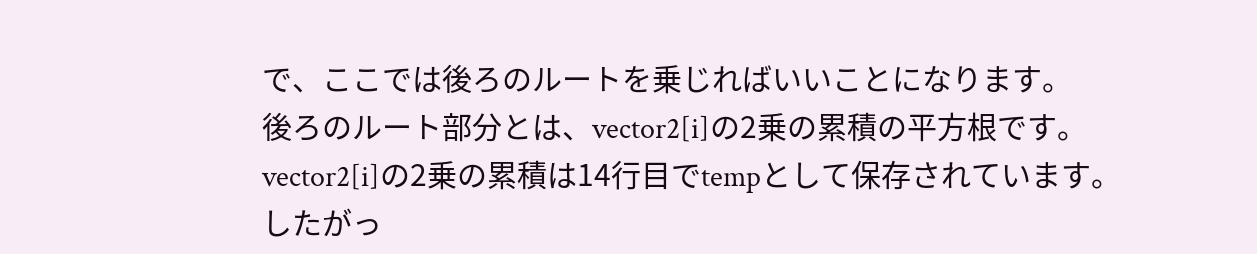で、ここでは後ろのルートを乗じればいいことになります。
後ろのルート部分とは、vector2[i]の2乗の累積の平方根です。
vector2[i]の2乗の累積は14行目でtempとして保存されています。
したがっ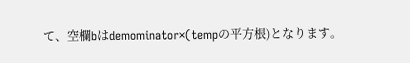て、空欄bはdemominator×(tempの平方根)となります。